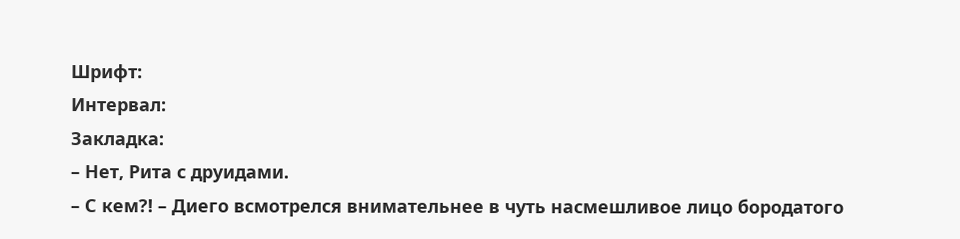Шрифт:
Интервал:
Закладка:
– Нет, Рита с друидами.
– С кем?! – Диего всмотрелся внимательнее в чуть насмешливое лицо бородатого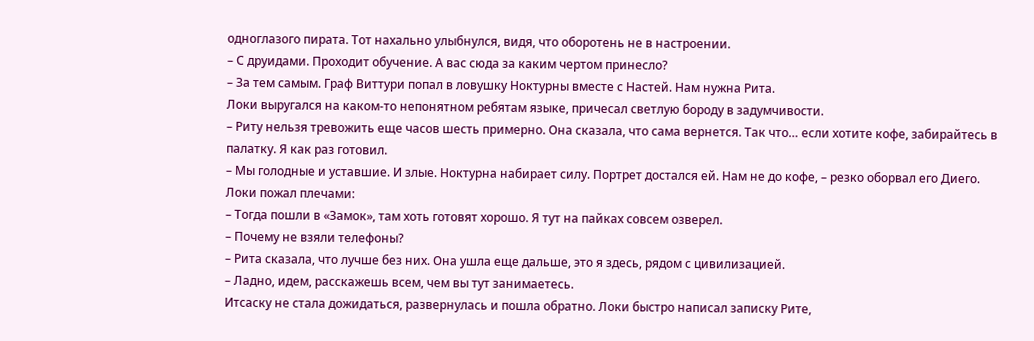одноглазого пирата. Тот нахально улыбнулся, видя, что оборотень не в настроении.
– С друидами. Проходит обучение. А вас сюда за каким чертом принесло?
– За тем самым. Граф Виттури попал в ловушку Ноктурны вместе с Настей. Нам нужна Рита.
Локи выругался на каком-то непонятном ребятам языке, причесал светлую бороду в задумчивости.
– Риту нельзя тревожить еще часов шесть примерно. Она сказала, что сама вернется. Так что… если хотите кофе, забирайтесь в палатку. Я как раз готовил.
– Мы голодные и уставшие. И злые. Ноктурна набирает силу. Портрет достался ей. Нам не до кофе, – резко оборвал его Диего.
Локи пожал плечами:
– Тогда пошли в «Замок», там хоть готовят хорошо. Я тут на пайках совсем озверел.
– Почему не взяли телефоны?
– Рита сказала, что лучше без них. Она ушла еще дальше, это я здесь, рядом с цивилизацией.
– Ладно, идем, расскажешь всем, чем вы тут занимаетесь.
Итсаску не стала дожидаться, развернулась и пошла обратно. Локи быстро написал записку Рите,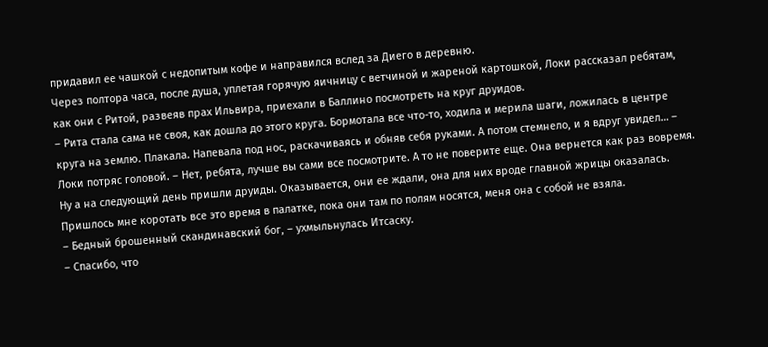придавил ее чашкой с недопитым кофе и направился вслед за Диего в деревню.
Через полтора часа, после душа, уплетая горячую яичницу с ветчиной и жареной картошкой, Локи рассказал ребятам, как они с Ритой, развеяв прах Ильвира, приехали в Баллино посмотреть на круг друидов.
– Рита стала сама не своя, как дошла до этого круга. Бормотала все что-то, ходила и мерила шаги, ложилась в центре круга на землю. Плакала. Напевала под нос, раскачиваясь и обняв себя руками. А потом стемнело, и я вдруг увидел… – Локи потряс головой. – Нет, ребята, лучше вы сами все посмотрите. А то не поверите еще. Она вернется как раз вовремя. Ну а на следующий день пришли друиды. Оказывается, они ее ждали, она для них вроде главной жрицы оказалась. Пришлось мне коротать все это время в палатке, пока они там по полям носятся, меня она с собой не взяла.
– Бедный брошенный скандинавский бог, – ухмыльнулась Итсаску.
– Спасибо, что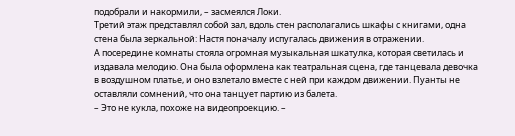подобрали и накормили, – засмеялся Локи.
Третий этаж представлял собой зал, вдоль стен располагались шкафы с книгами, одна стена была зеркальной: Настя поначалу испугалась движения в отражении.
А посередине комнаты стояла огромная музыкальная шкатулка, которая светилась и издавала мелодию. Она была оформлена как театральная сцена, где танцевала девочка в воздушном платье, и оно взлетало вместе с ней при каждом движении. Пуанты не оставляли сомнений, что она танцует партию из балета.
– Это не кукла, похоже на видеопроекцию. –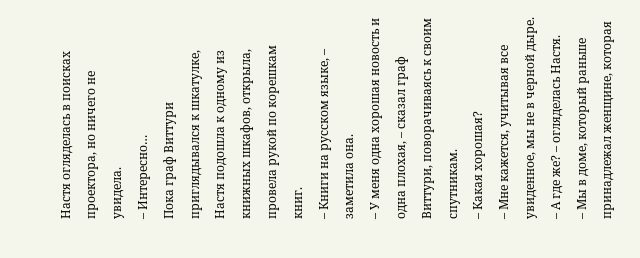Настя огляделась в поисках проектора, но ничего не увидела.
– Интересно…
Пока граф Виттури приглядывался к шкатулке, Настя подошла к одному из книжных шкафов, открыла, провела рукой по корешкам книг.
– Книги на русском языке, – заметила она.
– У меня одна хорошая новость и одна плохая, – сказал граф Виттури, поворачиваясь к своим спутникам.
– Какая хорошая?
– Мне кажется, учитывая все увиденное, мы не в черной дыре.
– А где же? – огляделась Настя.
– Мы в доме, который раньше принадлежал женщине, которая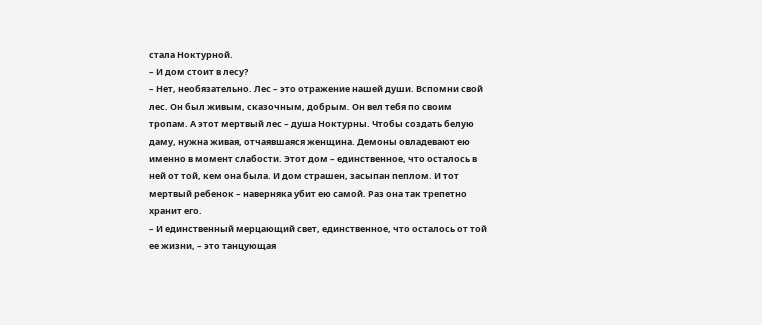стала Ноктурной.
– И дом стоит в лесу?
– Нет, необязательно. Лес – это отражение нашей души. Вспомни свой лес. Он был живым, сказочным, добрым. Он вел тебя по своим тропам. А этот мертвый лес – душа Ноктурны. Чтобы создать белую даму, нужна живая, отчаявшаяся женщина. Демоны овладевают ею именно в момент слабости. Этот дом – единственное, что осталось в ней от той, кем она была. И дом страшен, засыпан пеплом. И тот мертвый ребенок – наверняка убит ею самой. Раз она так трепетно хранит его.
– И единственный мерцающий свет, единственное, что осталось от той ее жизни, – это танцующая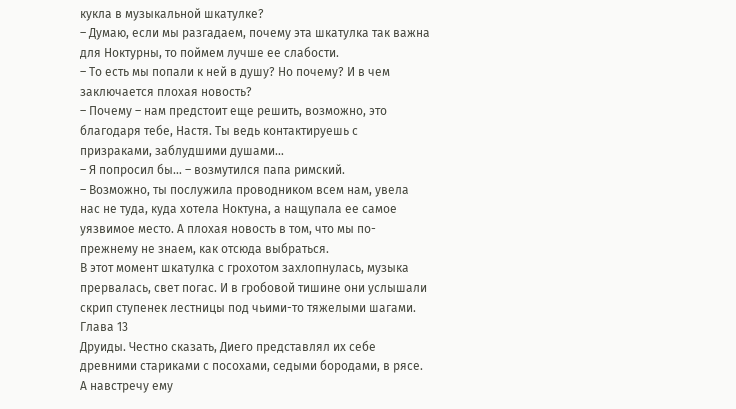кукла в музыкальной шкатулке?
– Думаю, если мы разгадаем, почему эта шкатулка так важна для Ноктурны, то поймем лучше ее слабости.
– То есть мы попали к ней в душу? Но почему? И в чем заключается плохая новость?
– Почему – нам предстоит еще решить, возможно, это благодаря тебе, Настя. Ты ведь контактируешь с призраками, заблудшими душами…
– Я попросил бы… – возмутился папа римский.
– Возможно, ты послужила проводником всем нам, увела нас не туда, куда хотела Ноктуна, а нащупала ее самое уязвимое место. А плохая новость в том, что мы по-прежнему не знаем, как отсюда выбраться.
В этот момент шкатулка с грохотом захлопнулась, музыка прервалась, свет погас. И в гробовой тишине они услышали скрип ступенек лестницы под чьими-то тяжелыми шагами.
Глава 13
Друиды. Честно сказать, Диего представлял их себе древними стариками с посохами, седыми бородами, в рясе. А навстречу ему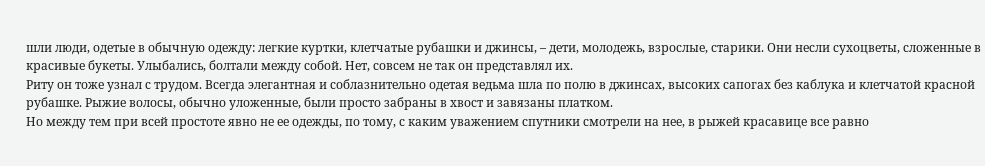шли люди, одетые в обычную одежду: легкие куртки, клетчатые рубашки и джинсы, – дети, молодежь, взрослые, старики. Они несли сухоцветы, сложенные в красивые букеты. Улыбались, болтали между собой. Нет, совсем не так он представлял их.
Риту он тоже узнал с трудом. Всегда элегантная и соблазнительно одетая ведьма шла по полю в джинсах, высоких сапогах без каблука и клетчатой красной рубашке. Рыжие волосы, обычно уложенные, были просто забраны в хвост и завязаны платком.
Но между тем при всей простоте явно не ее одежды, по тому, с каким уважением спутники смотрели на нее, в рыжей красавице все равно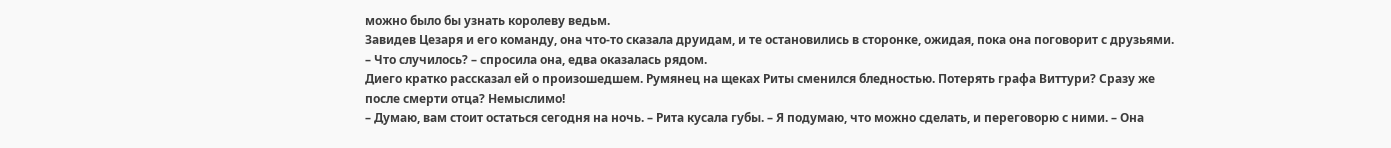можно было бы узнать королеву ведьм.
Завидев Цезаря и его команду, она что-то сказала друидам, и те остановились в сторонке, ожидая, пока она поговорит с друзьями.
– Что случилось? – спросила она, едва оказалась рядом.
Диего кратко рассказал ей о произошедшем. Румянец на щеках Риты сменился бледностью. Потерять графа Виттури? Сразу же после смерти отца? Немыслимо!
– Думаю, вам стоит остаться сегодня на ночь. – Рита кусала губы. – Я подумаю, что можно сделать, и переговорю с ними. – Она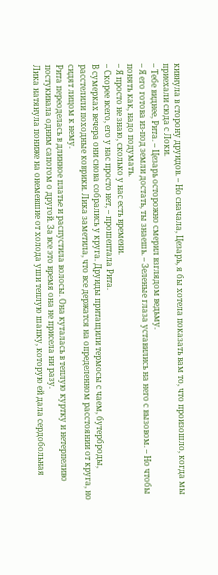кивнула в сторону друидов. – Но сначала, Цезарь, я бы хотела показать вам то, что произошло, когда мы приехали сюда с Локи.
– Тебе виднее, Рита. – Цезарь осторожно смерил взглядом ведьму.
– Я его готова из-под земли достать, ты знаешь. – Зеленые глаза уставились на него с вызовом. – Но чтобы понять как, надо подумать.
– Я просто не знаю, сколько у нас есть времени.
– Скорее всего, его у нас просто нет, – прошептала Рита.
В сумерках вечера они снова собрались у круга. Друиды притащили термосы с чаем, бутерброды, расстелили походные коврики. Лика заметила, что все держатся на определенном расстоянии от круга, но сидят лицом к нему.
Рита переоделась в длинное платье и распустила волосы. Она куталась в теплую куртку и нетерпеливо постукивала одним сапогом о другой. За все это время она не присела ни разу.
Лика натянула пониже на онемевшие от холода уши теплую шапку, которую ей дала сердобольная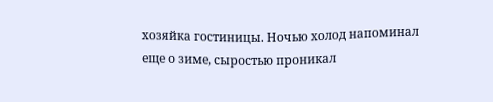хозяйка гостиницы. Ночью холод напоминал еще о зиме, сыростью проникал